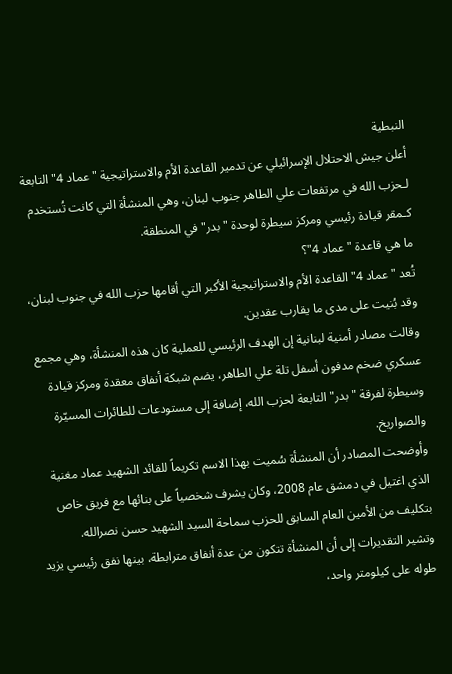النبطية
أعلن جيش الاحتلال الإسرائيلي عن تدمير القاعدة الأم والاستراتيجية "عماد 4" التابعة لـحزب الله في مرتفعات علي الطاهر جنوب لبنان، وهي المنشأة التي كانت تُستخدم كـمقر قيادة رئيسي ومركز سيطرة لوحدة "بدر" في المنطقة.
ما هي قاعدة "عماد 4"؟
تُعد "عماد 4" القاعدة الأم والاستراتيجية الأكبر التي أقامها حزب الله في جنوب لبنان، وقد بُنيت على مدى ما يقارب عقدين.
وقالت مصادر أمنية لبنانية إن الهدف الرئيسي للعملية كان هذه المنشأة، وهي مجمع عسكري ضخم مدفون أسفل تلة علي الطاهر، يضم شبكة أنفاق معقدة ومركز قيادة وسيطرة لفرقة "بدر" التابعة لحزب الله، إضافة إلى مستودعات للطائرات المسيّرة والصواريخ.
وأوضحت المصادر أن المنشأة سُميت بهذا الاسم تكريماً للقائد الشهيد عماد مغنية الذي اغتيل في دمشق عام 2008، وكان يشرف شخصياً على بنائها مع فريق خاص بتكليف من الأمين العام السابق للحزب سماحة السيد الشهيد حسن نصرالله.
وتشير التقديرات إلى أن المنشأة تتكون من عدة أنفاق مترابطة، بينها نفق رئيسي يزيد طوله على كيلومتر واحد،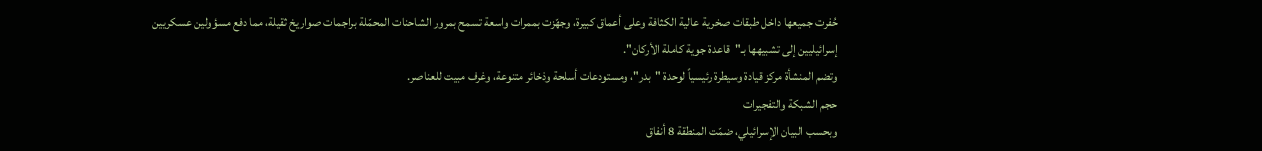حُفرت جميعها داخل طبقات صخرية عالية الكثافة وعلى أعماق كبيرة، وجهّزت بممرات واسعة تسمح بمرور الشاحنات المحمّلة براجمات صواريخ ثقيلة، مما دفع مسؤولين عسكريين إسرائيليين إلى تشبيهها بـ"قاعدة جوية كاملة الأركان".
وتضم المنشأة مركز قيادة وسيطرة رئيسياً لوحدة "بدر"، ومستودعات أسلحة وذخائر متنوعة، وغرف مبيت للعناصر.
حجم الشبكة والتفجيرات
وبحسب البيان الإسرائيلي، ضمّت المنطقة 8 أنفاق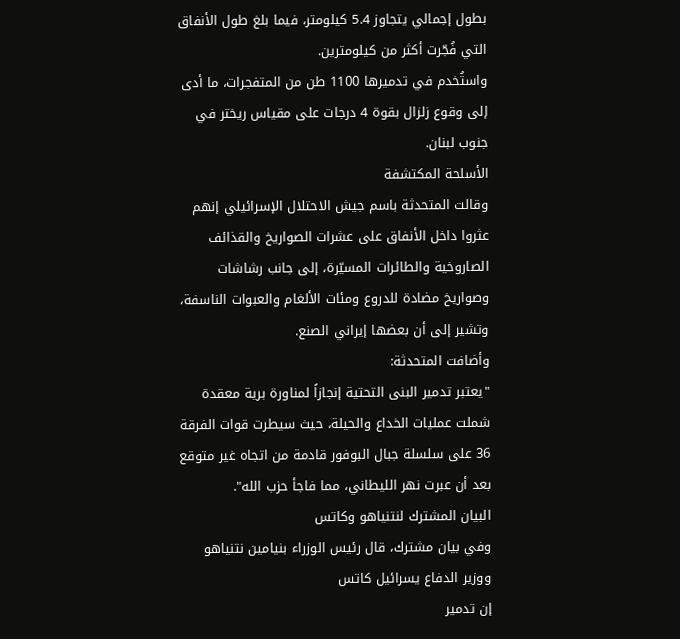بطول إجمالي يتجاوز 5.4 كيلومتر، فيما بلغ طول الأنفاق التي فُجّرت أكثر من كيلومترين.
واستُخدم في تدميرها 1100 طن من المتفجرات، ما أدى إلى وقوع زلزال بقوة 4 درجات على مقياس ريختر في جنوب لبنان.
الأسلحة المكتشفة
وقالت المتحدثة باسم جيش الاحتلال الإسرائيلي إنهم عثروا داخل الأنفاق على عشرات الصواريخ والقذائف الصاروخية والطائرات المسيّرة، إلى جانب رشاشات وصواريخ مضادة للدروع ومئات الألغام والعبوات الناسفة، وتشير إلى أن بعضها إيراني الصنع.
وأضافت المتحدثة:
"يعتبر تدمير البنى التحتية إنجازاً لمناورة برية معقدة شملت عمليات الخداع والحيلة، حيث سيطرت قوات الفرقة 36 على سلسلة جبال البوفور قادمة من اتجاه غير متوقع بعد أن عبرت نهر الليطاني، مما فاجأ حزب الله".
البيان المشترك لنتنياهو وكاتس
وفي بيان مشترك، قال رئيس الوزراء بنيامين نتنياهو ووزير الدفاع يسرائيل كاتس
إن تدمير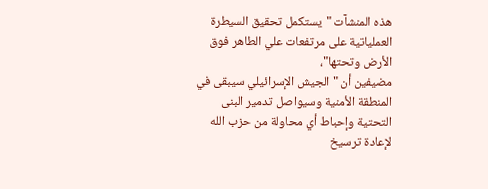هذه المنشآت "يستكمل تحقيق السيطرة العملياتية على مرتفعات علي الطاهر فوق الأرض وتحتها"،
مضيفين أن "الجيش الإسرائيلي سيبقى في المنطقة الأمنية وسيواصل تدمير البنى التحتية وإحباط أي محاولة من حزب الله لإعادة ترسيخ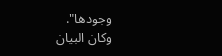وجودها".
وكان البيان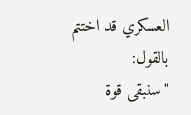العسكري قد اختتم بالقول:
"سنبقى قوة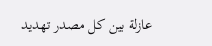عازلة بين كل مصدر تهديد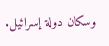وسكان دولة إسرائيل.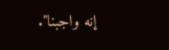إنه واجبنا".